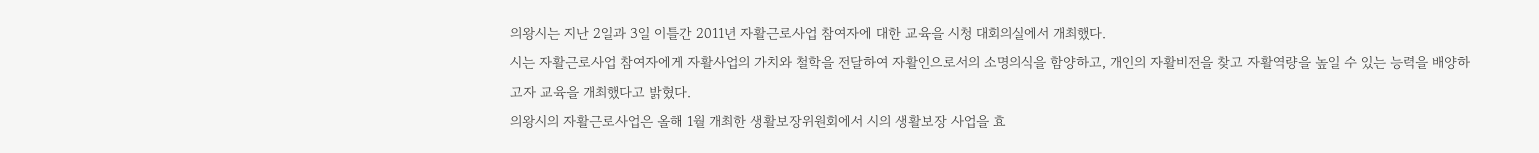의왕시는 지난 2일과 3일 이틀간 2011년 자활근로사업 참여자에 대한 교육을 시청 대회의실에서 개최했다.
시는 자활근로사업 참여자에게 자활사업의 가치와 철학을 전달하여 자활인으로서의 소명의식을 함양하고, 개인의 자활비전을 찾고 자활역량을 높일 수 있는 능력을 배양하고자 교육을 개최했다고 밝혔다.
의왕시의 자활근로사업은 올해 1월 개최한 생활보장위원회에서 시의 생활보장 사업을 효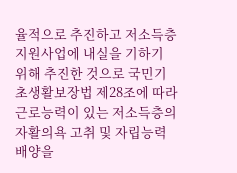율적으로 추진하고 저소득층 지원사업에 내실을 기하기 위해 추진한 것으로 국민기초생활보장법 제28조에 따라 근로능력이 있는 저소득층의 자활의욕 고취 및 자립능력 배양을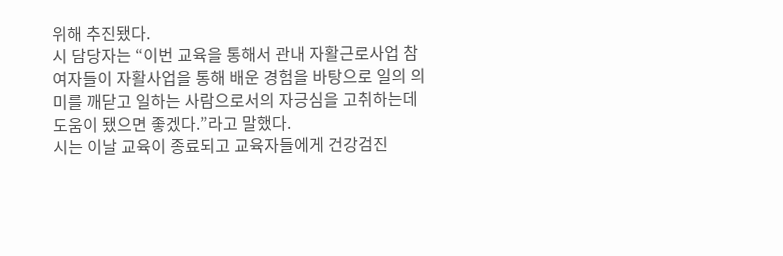위해 추진됐다.
시 담당자는 “이번 교육을 통해서 관내 자활근로사업 참여자들이 자활사업을 통해 배운 경험을 바탕으로 일의 의미를 깨닫고 일하는 사람으로서의 자긍심을 고취하는데 도움이 됐으면 좋겠다.”라고 말했다.
시는 이날 교육이 종료되고 교육자들에게 건강검진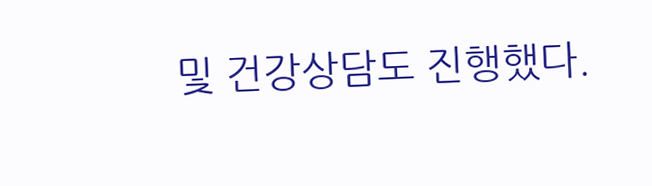및 건강상담도 진행했다.